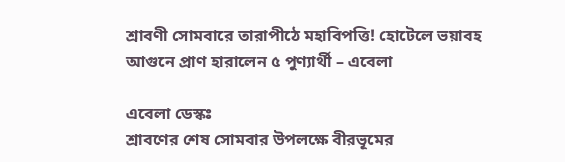শ্রাবণী সোমবারে তারাপীঠে মহাবিপত্তি! হোটেলে ভয়াবহ আগুনে প্রাণ হারালেন ৫ পুণ্যার্থী – এবেলা

এবেলা ডেস্কঃ
শ্রাবণের শেষ সোমবার উপলক্ষে বীরভূমের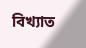বিখ্যাত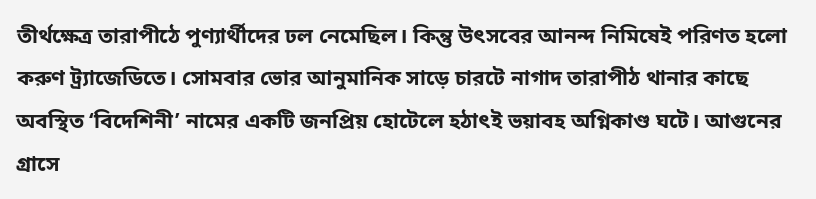তীর্থক্ষেত্র তারাপীঠে পুণ্যার্থীদের ঢল নেমেছিল। কিন্তু উৎসবের আনন্দ নিমিষেই পরিণত হলো করুণ ট্র্যাজেডিতে। সোমবার ভোর আনুমানিক সাড়ে চারটে নাগাদ তারাপীঠ থানার কাছে অবস্থিত ‘বিদেশিনী’ নামের একটি জনপ্রিয় হোটেলে হঠাৎই ভয়াবহ অগ্নিকাণ্ড ঘটে। আগুনের গ্রাসে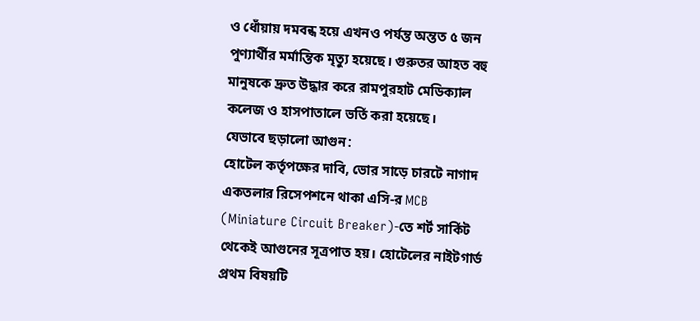ও ধোঁয়ায় দমবন্ধ হয়ে এখনও পর্যন্ত অন্তত ৫ জন পুণ্যার্থীর মর্মান্তিক মৃত্যু হয়েছে। গুরুতর আহত বহু মানুষকে দ্রুত উদ্ধার করে রামপুরহাট মেডিক্যাল কলেজ ও হাসপাতালে ভর্তি করা হয়েছে।
যেভাবে ছড়ালো আগুন:
হোটেল কর্তৃপক্ষের দাবি, ভোর সাড়ে চারটে নাগাদ একতলার রিসেপশনে থাকা এসি-র MCB (Miniature Circuit Breaker)-তে শর্ট সার্কিট থেকেই আগুনের সূত্রপাত হয়। হোটেলের নাইটগার্ড প্রথম বিষয়টি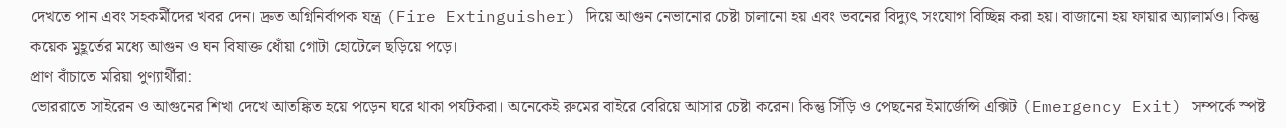দেখতে পান এবং সহকর্মীদের খবর দেন। দ্রুত অগ্নিনির্বাপক যন্ত্র (Fire Extinguisher) দিয়ে আগুন নেভানোর চেষ্টা চালানো হয় এবং ভবনের বিদ্যুৎ সংযোগ বিচ্ছিন্ন করা হয়। বাজানো হয় ফায়ার অ্যালার্মও। কিন্তু কয়েক মুহূর্তের মধ্যে আগুন ও ঘন বিষাক্ত ধোঁয়া গোটা হোটেলে ছড়িয়ে পড়ে।
প্রাণ বাঁচাতে মরিয়া পুণ্যার্থীরা:
ভোররাতে সাইরেন ও আগুনের শিখা দেখে আতঙ্কিত হয়ে পড়েন ঘরে থাকা পর্যটকরা। অনেকেই রুমের বাইরে বেরিয়ে আসার চেষ্টা করেন। কিন্তু সিঁড়ি ও পেছনের ইমার্জেন্সি এক্সিট (Emergency Exit) সম্পর্কে স্পষ্ট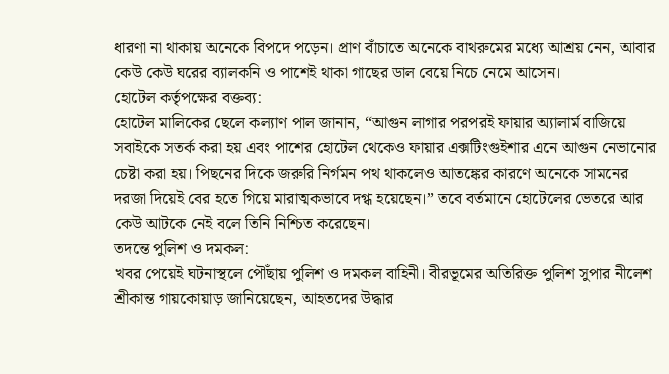ধারণা না থাকায় অনেকে বিপদে পড়েন। প্রাণ বাঁচাতে অনেকে বাথরুমের মধ্যে আশ্রয় নেন, আবার কেউ কেউ ঘরের ব্যালকনি ও পাশেই থাকা গাছের ডাল বেয়ে নিচে নেমে আসেন।
হোটেল কর্তৃপক্ষের বক্তব্য:
হোটেল মালিকের ছেলে কল্যাণ পাল জানান, “আগুন লাগার পরপরই ফায়ার অ্যালার্ম বাজিয়ে সবাইকে সতর্ক করা হয় এবং পাশের হোটেল থেকেও ফায়ার এক্সটিংগুইশার এনে আগুন নেভানোর চেষ্টা করা হয়। পিছনের দিকে জরুরি নির্গমন পথ থাকলেও আতঙ্কের কারণে অনেকে সামনের দরজা দিয়েই বের হতে গিয়ে মারাত্মকভাবে দগ্ধ হয়েছেন।” তবে বর্তমানে হোটেলের ভেতরে আর কেউ আটকে নেই বলে তিনি নিশ্চিত করেছেন।
তদন্তে পুলিশ ও দমকল:
খবর পেয়েই ঘটনাস্থলে পৌঁছায় পুলিশ ও দমকল বাহিনী। বীরভূমের অতিরিক্ত পুলিশ সুপার নীলেশ শ্রীকান্ত গায়কোয়াড় জানিয়েছেন, আহতদের উদ্ধার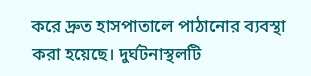করে দ্রুত হাসপাতালে পাঠানোর ব্যবস্থা করা হয়েছে। দুর্ঘটনাস্থলটি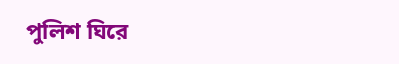পুলিশ ঘিরে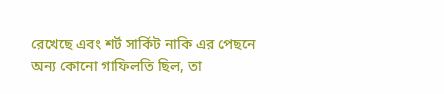রেখেছে এবং শর্ট সার্কিট নাকি এর পেছনে অন্য কোনো গাফিলতি ছিল, তা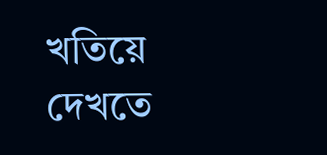খতিয়ে দেখতে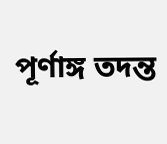পূর্ণাঙ্গ তদন্ত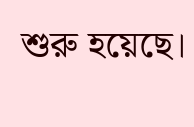শুরু হয়েছে।